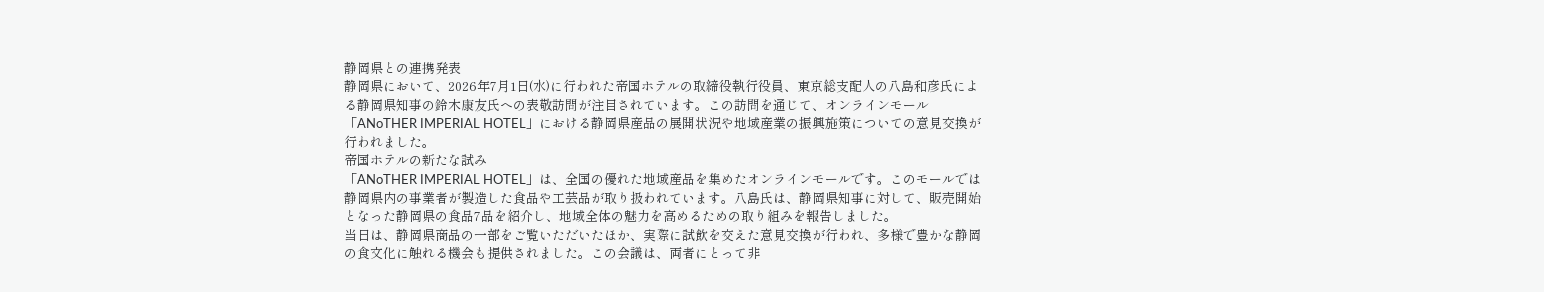静岡県との連携発表
静岡県において、2026年7月1日(水)に行われた帝国ホテルの取締役執行役員、東京総支配人の八島和彦氏による静岡県知事の鈴木康友氏への表敬訪問が注目されています。この訪問を通じて、オンラインモール「ANoTHER IMPERIAL HOTEL」における静岡県産品の展開状況や地域産業の振興施策についての意見交換が行われました。
帝国ホテルの新たな試み
「ANoTHER IMPERIAL HOTEL」は、全国の優れた地域産品を集めたオンラインモールです。このモールでは静岡県内の事業者が製造した食品や工芸品が取り扱われています。八島氏は、静岡県知事に対して、販売開始となった静岡県の食品7品を紹介し、地域全体の魅力を高めるための取り組みを報告しました。
当日は、静岡県商品の一部をご覧いただいたほか、実際に試飲を交えた意見交換が行われ、多様で豊かな静岡の食文化に触れる機会も提供されました。この会議は、両者にとって非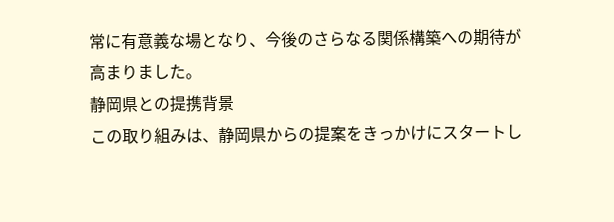常に有意義な場となり、今後のさらなる関係構築への期待が高まりました。
静岡県との提携背景
この取り組みは、静岡県からの提案をきっかけにスタートし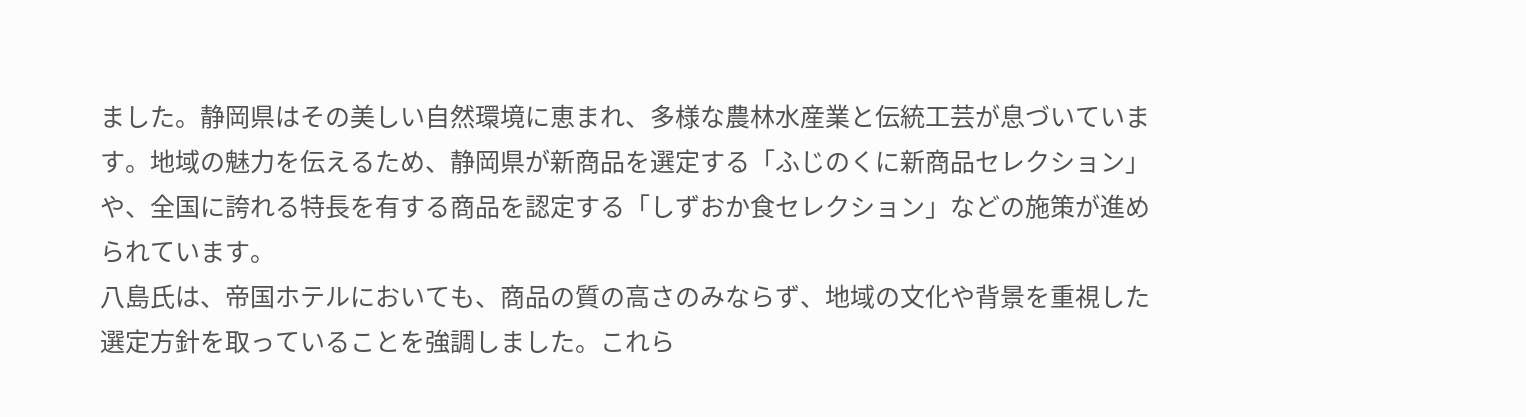ました。静岡県はその美しい自然環境に恵まれ、多様な農林水産業と伝統工芸が息づいています。地域の魅力を伝えるため、静岡県が新商品を選定する「ふじのくに新商品セレクション」や、全国に誇れる特長を有する商品を認定する「しずおか食セレクション」などの施策が進められています。
八島氏は、帝国ホテルにおいても、商品の質の高さのみならず、地域の文化や背景を重視した選定方針を取っていることを強調しました。これら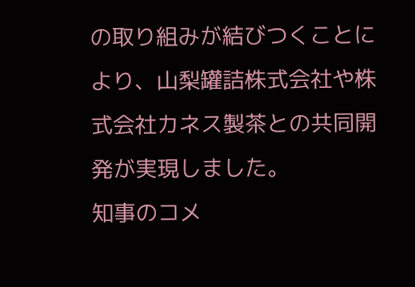の取り組みが結びつくことにより、山梨罐詰株式会社や株式会社カネス製茶との共同開発が実現しました。
知事のコメ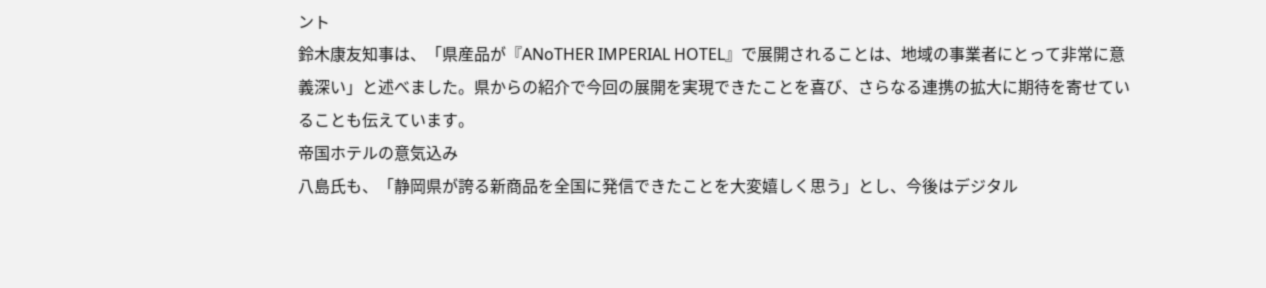ント
鈴木康友知事は、「県産品が『ANoTHER IMPERIAL HOTEL』で展開されることは、地域の事業者にとって非常に意義深い」と述べました。県からの紹介で今回の展開を実現できたことを喜び、さらなる連携の拡大に期待を寄せていることも伝えています。
帝国ホテルの意気込み
八島氏も、「静岡県が誇る新商品を全国に発信できたことを大変嬉しく思う」とし、今後はデジタル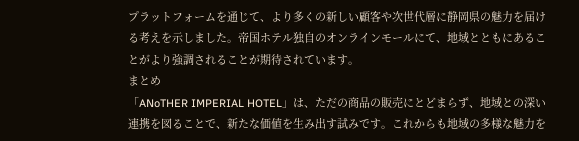プラットフォームを通じて、より多くの新しい顧客や次世代層に静岡県の魅力を届ける考えを示しました。帝国ホテル独自のオンラインモールにて、地域とともにあることがより強調されることが期待されています。
まとめ
「ANoTHER IMPERIAL HOTEL」は、ただの商品の販売にとどまらず、地域との深い連携を図ることで、新たな価値を生み出す試みです。これからも地域の多様な魅力を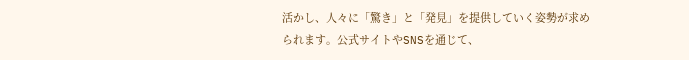活かし、人々に「驚き」と「発見」を提供していく姿勢が求められます。公式サイトやSNSを通じて、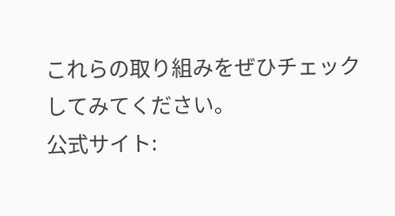これらの取り組みをぜひチェックしてみてください。
公式サイト: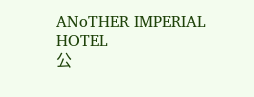ANoTHER IMPERIAL HOTEL
公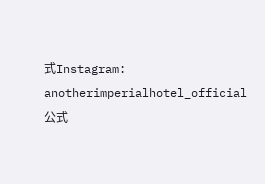式Instagram:
anotherimperialhotel_official
公式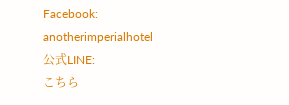Facebook:
anotherimperialhotel
公式LINE:
こちら